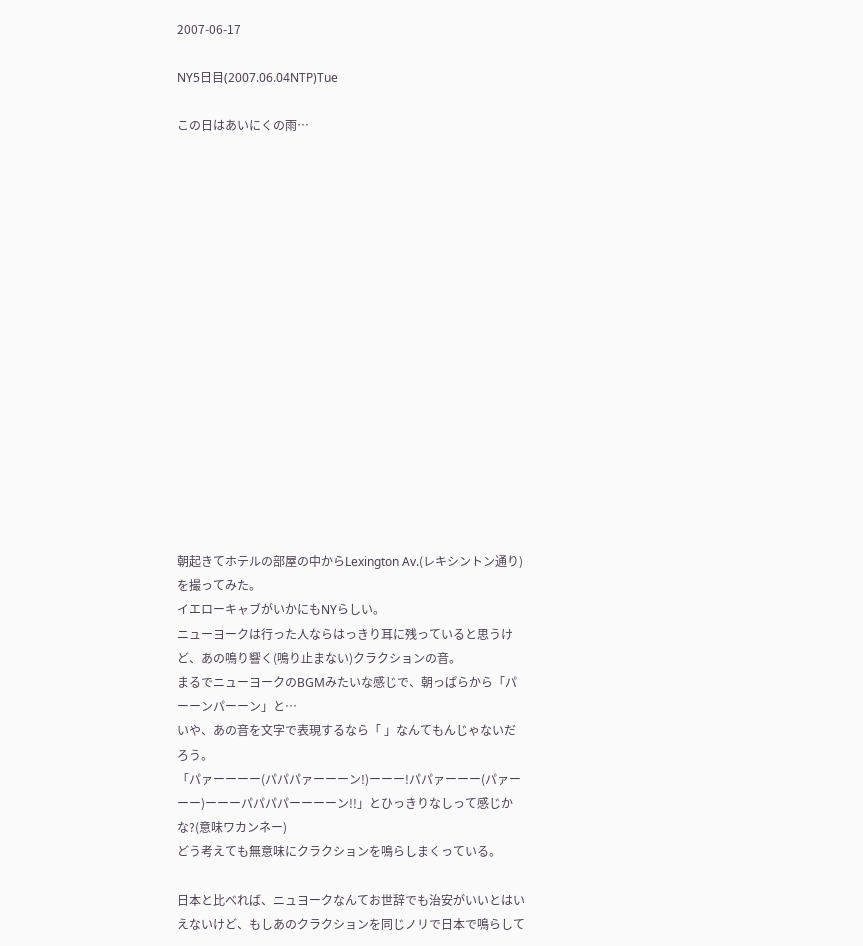2007-06-17

NY5日目(2007.06.04NTP)Tue

この日はあいにくの雨…

















朝起きてホテルの部屋の中からLexington Av.(レキシントン通り)を撮ってみた。
イエローキャブがいかにもNYらしい。
ニューヨークは行った人ならはっきり耳に残っていると思うけど、あの鳴り響く(鳴り止まない)クラクションの音。
まるでニューヨークのBGMみたいな感じで、朝っぱらから「パーーンパーーン」と…
いや、あの音を文字で表現するなら「 」なんてもんじゃないだろう。
「パァーーーー(パパパァーーーン!)ーーー!パパァーーー(パァーーー)ーーーパパパパーーーーン!!」とひっきりなしって感じかな?(意味ワカンネー)
どう考えても無意味にクラクションを鳴らしまくっている。

日本と比べれば、ニュヨークなんてお世辞でも治安がいいとはいえないけど、もしあのクラクションを同じノリで日本で鳴らして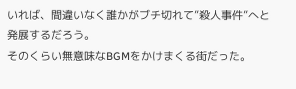いれば、間違いなく誰かがブチ切れて”殺人事件”へと発展するだろう。
そのくらい無意味なBGMをかけまくる街だった。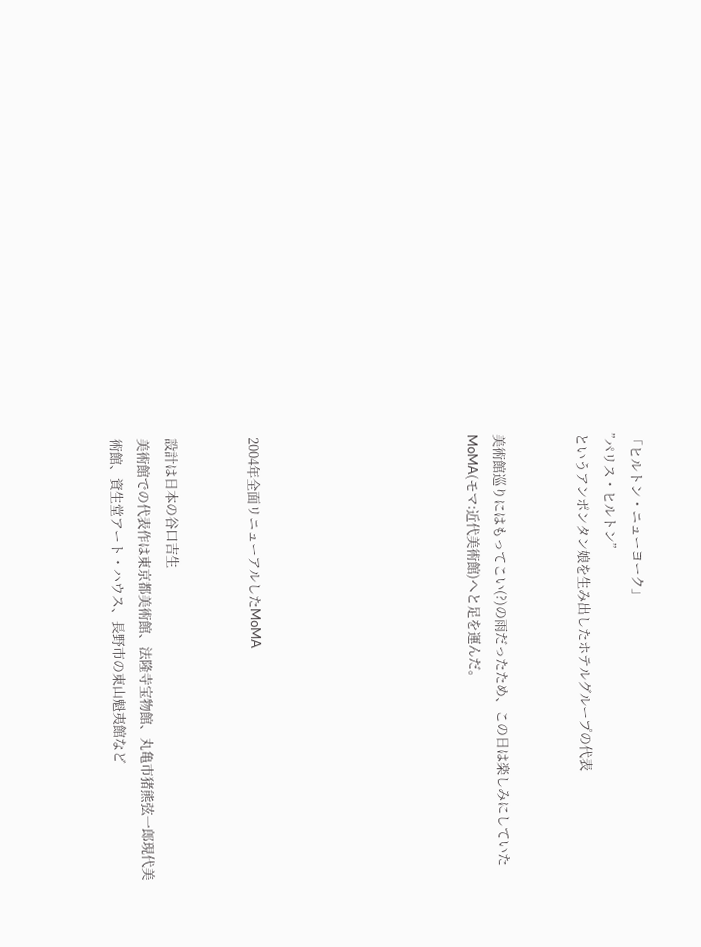「ヒルトン・ニューヨーク」
”パリス・ヒルトン”
というアンポンタン娘を生み出したホテルグループの代表


美術館巡りにはもってこい(?)の雨だったため、この日は楽しみにしていたMoMA(モマ:近代美術館)へと足を運んだ。







2004年全面リニューアルしたMoMA


設計は日本の谷口吉生
美術館での代表作は東京都美術館、法隆寺宝物館、丸亀市猪熊弦一郎現代美術館、資生堂アート・ハウス、長野市の東山魁夷館など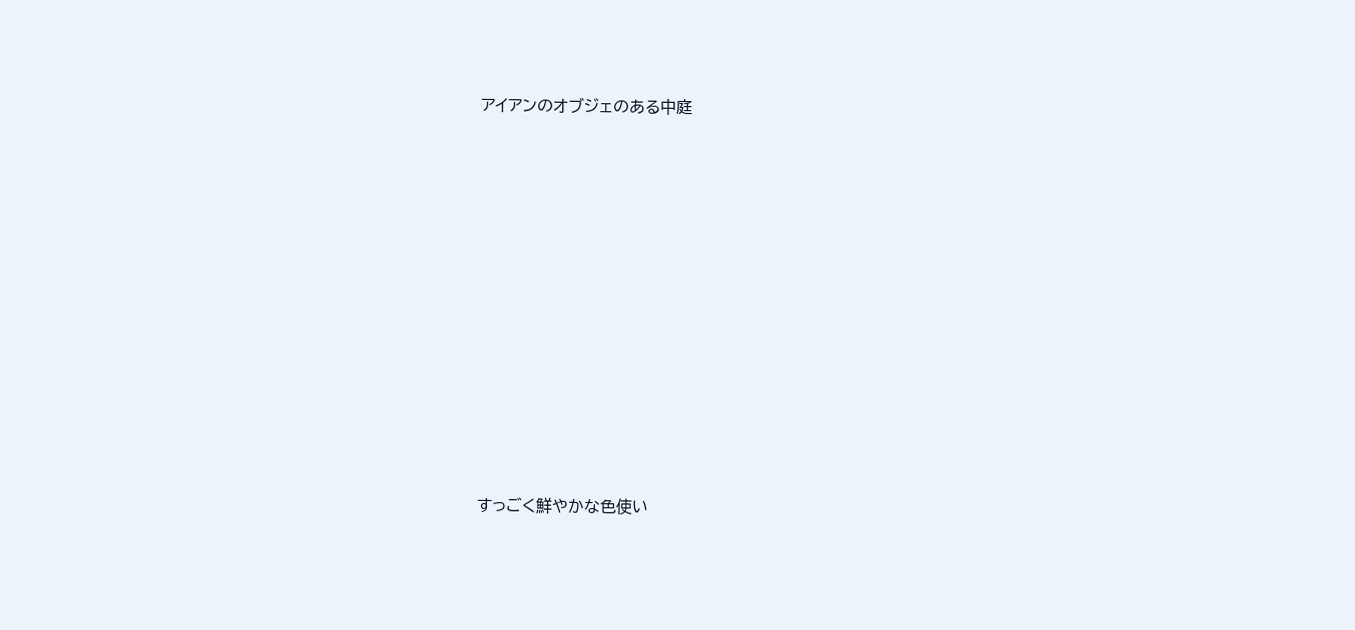アイアンのオブジェのある中庭












すっごく鮮やかな色使い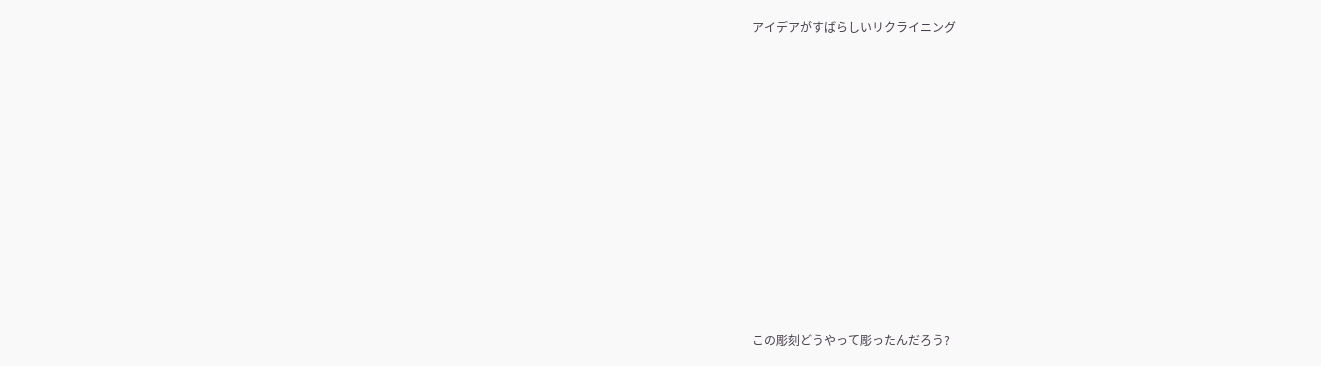アイデアがすばらしいリクライニング















この彫刻どうやって彫ったんだろう?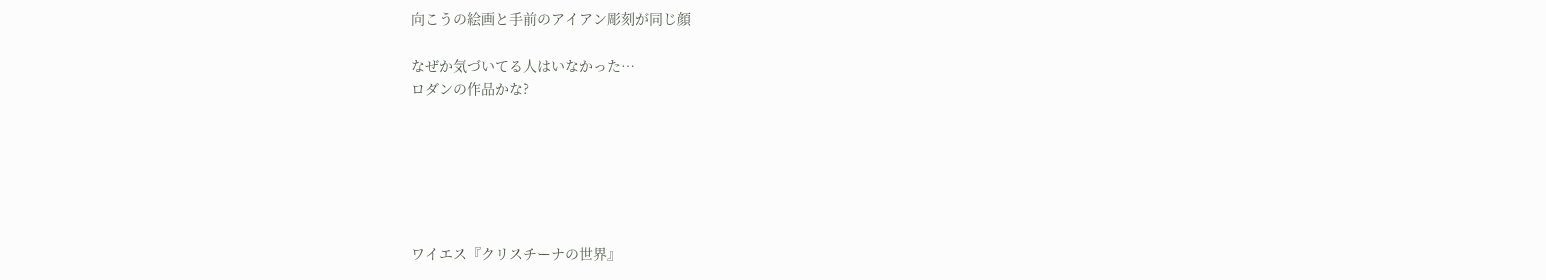向こうの絵画と手前のアイアン彫刻が同じ顔

なぜか気づいてる人はいなかった…
ロダンの作品かな?






ワイエス『クリスチーナの世界』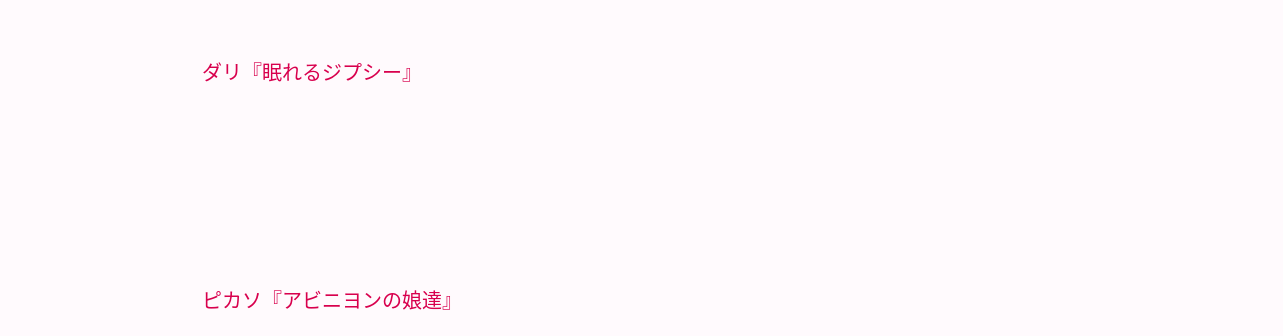ダリ『眠れるジプシー』





ピカソ『アビニヨンの娘達』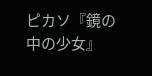ピカソ『鏡の中の少女』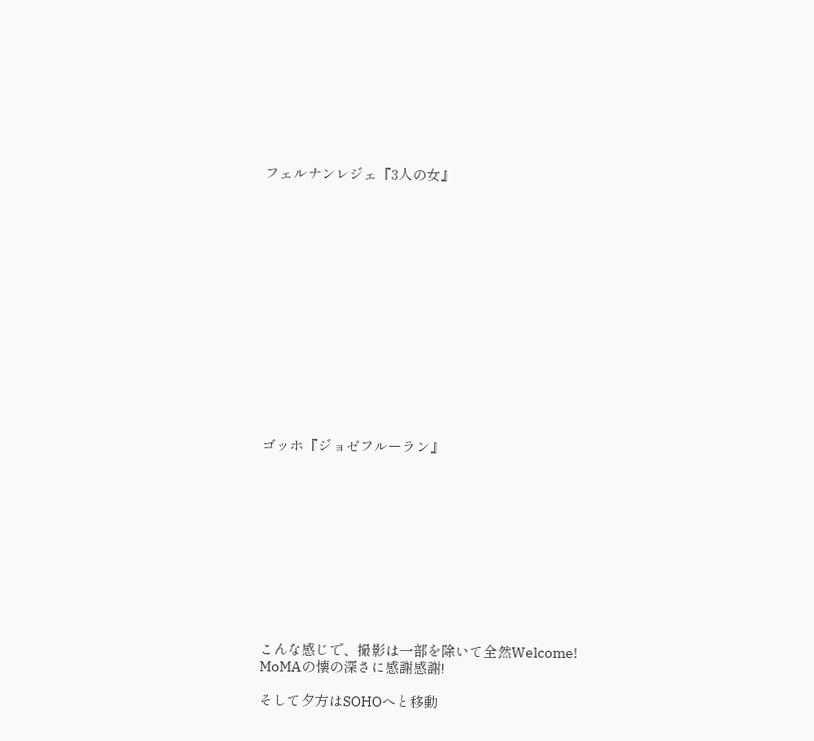フェルナンレジェ『3人の女』















ゴッホ『ジョゼフルーラン』











こんな感じで、撮影は一部を除いて全然Welcome!
MoMAの懐の深さに感謝感謝!

そして夕方はSOHOへと移動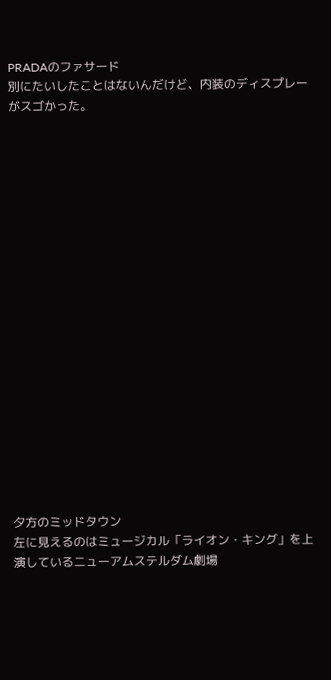PRADAのファサード
別にたいしたことはないんだけど、内装のディスプレーがスゴかった。




















夕方のミッドタウン
左に見えるのはミュージカル「ライオン・キング」を上演しているニューアムステルダム劇場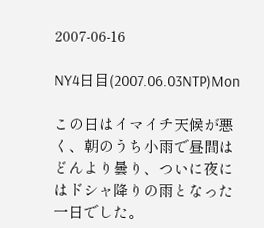2007-06-16

NY4日目(2007.06.03NTP)Mon

この日はイマイチ天候が悪く、朝のうち小雨で昼間はどんより曇り、ついに夜にはドシャ降りの雨となった一日でした。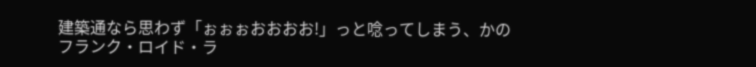建築通なら思わず「ぉぉぉおおおお!」っと唸ってしまう、かのフランク・ロイド・ラ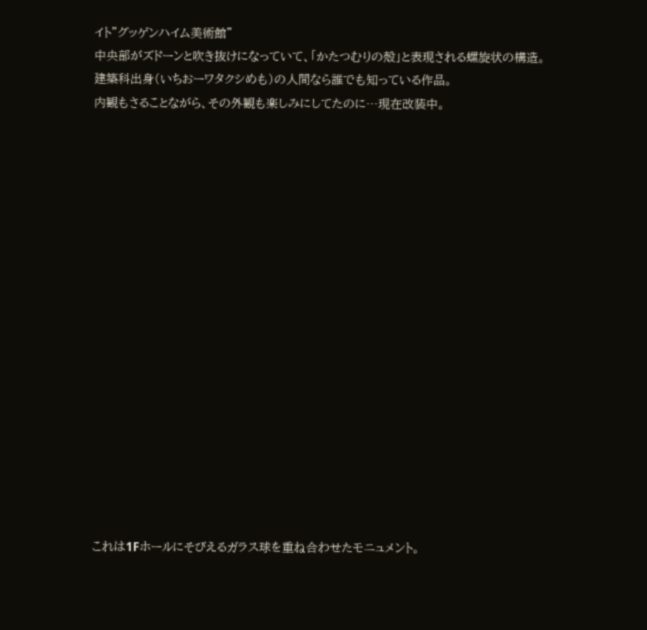イト”グッゲンハイム美術館”
中央部がズドーンと吹き抜けになっていて、「かたつむりの殻」と表現される螺旋状の構造。
建築科出身(いちおーワタクシめも)の人間なら誰でも知っている作品。
内観もさることながら、その外観も楽しみにしてたのに…現在改装中。


















これは1Fホールにそびえるガラス球を重ね合わせたモニュメント。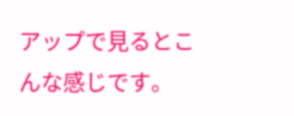アップで見るとこんな感じです。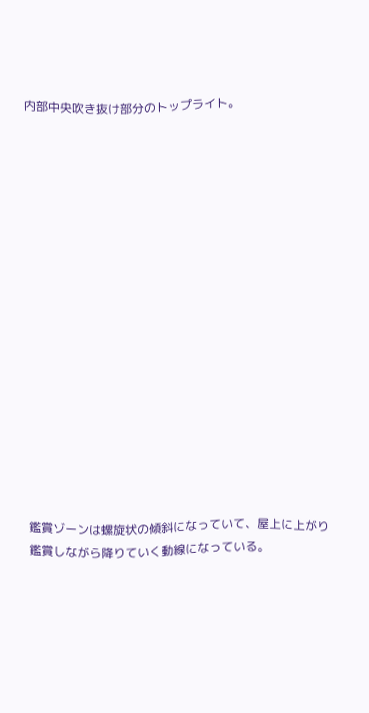内部中央吹き抜け部分のトップライト。

















鑑賞ゾーンは螺旋状の傾斜になっていて、屋上に上がり鑑賞しながら降りていく動線になっている。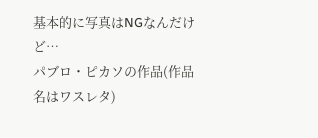基本的に写真はNGなんだけど…
パブロ・ピカソの作品(作品名はワスレタ)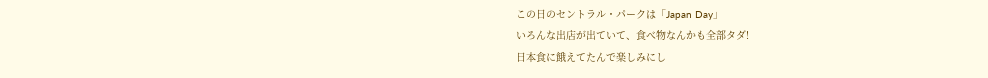この日のセントラル・パークは「Japan Day」
いろんな出店が出ていて、食べ物なんかも全部タダ!
日本食に餓えてたんで楽しみにし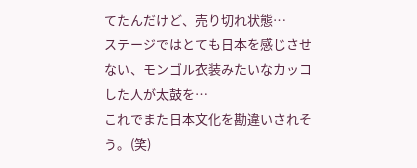てたんだけど、売り切れ状態…
ステージではとても日本を感じさせない、モンゴル衣装みたいなカッコした人が太鼓を…
これでまた日本文化を勘違いされそう。(笑)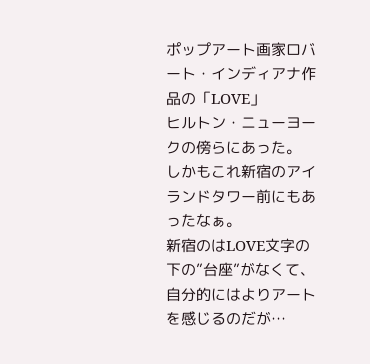ポップアート画家ロバート・インディアナ作品の「LOVE」
ヒルトン・ニューヨークの傍らにあった。
しかもこれ新宿のアイランドタワー前にもあったなぁ。
新宿のはLOVE文字の下の”台座”がなくて、自分的にはよりアートを感じるのだが…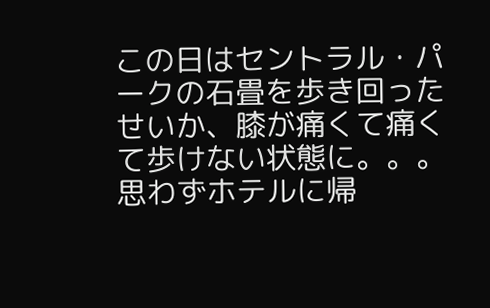この日はセントラル・パークの石畳を歩き回ったせいか、膝が痛くて痛くて歩けない状態に。。。
思わずホテルに帰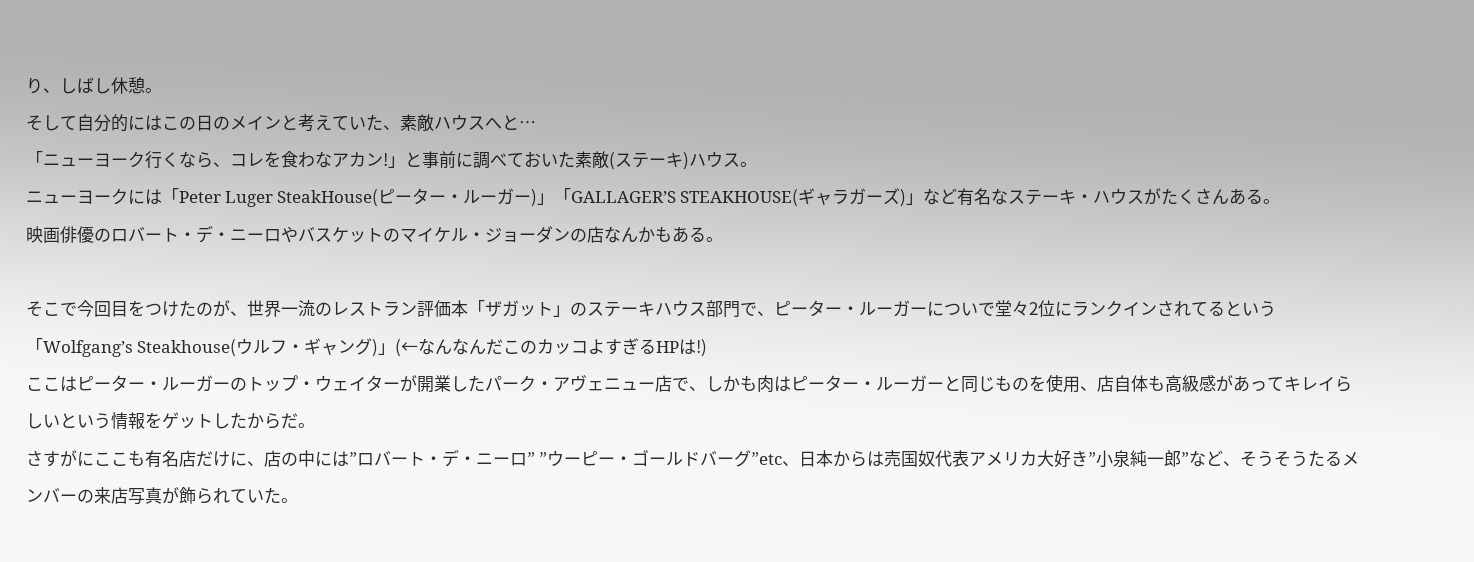り、しばし休憩。
そして自分的にはこの日のメインと考えていた、素敵ハウスへと…
「ニューヨーク行くなら、コレを食わなアカン!」と事前に調べておいた素敵(ステーキ)ハウス。
ニューヨークには「Peter Luger SteakHouse(ピーター・ルーガー)」「GALLAGER’S STEAKHOUSE(ギャラガーズ)」など有名なステーキ・ハウスがたくさんある。
映画俳優のロバート・デ・ニーロやバスケットのマイケル・ジョーダンの店なんかもある。

そこで今回目をつけたのが、世界一流のレストラン評価本「ザガット」のステーキハウス部門で、ピーター・ルーガーについで堂々2位にランクインされてるという「Wolfgang’s Steakhouse(ウルフ・ギャング)」(←なんなんだこのカッコよすぎるHPは!)
ここはピーター・ルーガーのトップ・ウェイターが開業したパーク・アヴェニュー店で、しかも肉はピーター・ルーガーと同じものを使用、店自体も高級感があってキレイらしいという情報をゲットしたからだ。
さすがにここも有名店だけに、店の中には”ロバート・デ・ニーロ” ”ウーピー・ゴールドバーグ”etc、日本からは売国奴代表アメリカ大好き”小泉純一郎”など、そうそうたるメンバーの来店写真が飾られていた。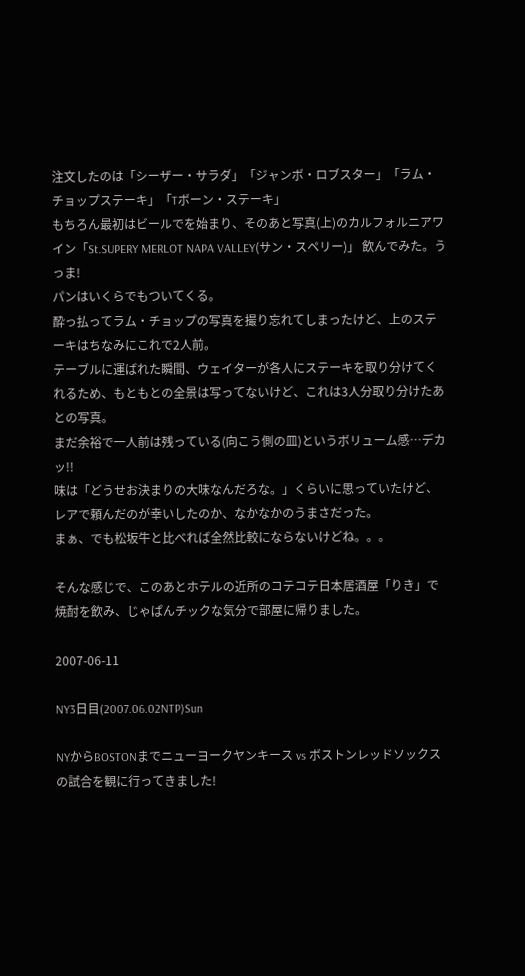注文したのは「シーザー・サラダ」「ジャンボ・ロブスター」「ラム・チョップステーキ」「Tボーン・ステーキ」
もちろん最初はビールでを始まり、そのあと写真(上)のカルフォルニアワイン「St.SUPERY MERLOT NAPA VALLEY(サン・スペリー)」 飲んでみた。うっま!
パンはいくらでもついてくる。
酔っ払ってラム・チョップの写真を撮り忘れてしまったけど、上のステーキはちなみにこれで2人前。
テーブルに運ばれた瞬間、ウェイターが各人にステーキを取り分けてくれるため、もともとの全景は写ってないけど、これは3人分取り分けたあとの写真。
まだ余裕で一人前は残っている(向こう側の皿)というボリューム感…デカッ!!
味は「どうせお決まりの大味なんだろな。」くらいに思っていたけど、レアで頼んだのが幸いしたのか、なかなかのうまさだった。
まぁ、でも松坂牛と比べれば全然比較にならないけどね。。。

そんな感じで、このあとホテルの近所のコテコテ日本居酒屋「りき」で焼酎を飲み、じゃぱんチックな気分で部屋に帰りました。

2007-06-11

NY3日目(2007.06.02NTP)Sun

NYからBOSTONまでニューヨークヤンキース vs ボストンレッドソックスの試合を観に行ってきました!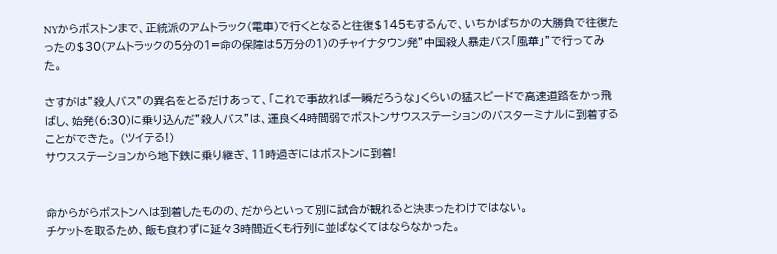NYからボストンまで、正統派のアムトラック(電車)で行くとなると往復$145もするんで、いちかばちかの大勝負で往復たったの$30(アムトラックの5分の1=命の保障は5万分の1)のチャイナタウン発”中国殺人暴走バス「風華」”で行ってみた。

さすがは”殺人バス”の異名をとるだけあって、「これで事故れば一瞬だろうな」くらいの猛スピードで高速道路をかっ飛ばし、始発(6:30)に乗り込んだ”殺人バス”は、運良く4時間弱でボストンサウスステーションのバスターミナルに到着することができた。 (ツイテる!)
サウスステーションから地下鉄に乗り継ぎ、11時過ぎにはボストンに到着!


命からがらボストンへは到着したものの、だからといって別に試合が観れると決まったわけではない。
チケットを取るため、飯も食わずに延々3時間近くも行列に並ばなくてはならなかった。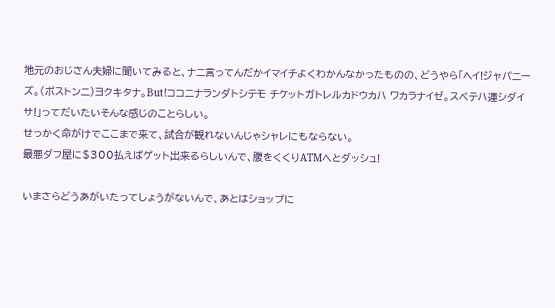地元のおじさん夫婦に聞いてみると、ナニ言ってんだかイマイチよくわかんなかったものの、どうやら「ヘイ!ジャパニーズ。(ボストンニ)ヨクキタナ。But!ココニナランダトシテモ チケットガトレルカドウカハ ワカラナイゼ。スベテハ運シダイサ!」ってだいたいそんな感じのことらしい。
せっかく命がけでここまで来て、試合が観れないんじゃシャレにもならない。
最悪ダフ屋に$300払えばゲット出来るらしいんで、腹をくくりATMへとダッシュ!

いまさらどうあがいたってしょうがないんで、あとはショップに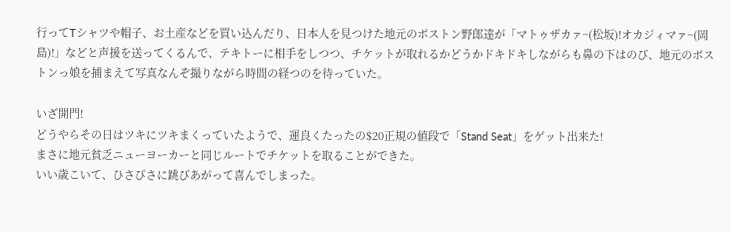行ってTシャツや帽子、お土産などを買い込んだり、日本人を見つけた地元のボストン野郎達が「マトゥザカァ~(松坂)!オカジィマァ~(岡島)!」などと声援を送ってくるんで、テキトーに相手をしつつ、チケットが取れるかどうかドキドキしながらも鼻の下はのび、地元のボストンっ娘を捕まえて写真なんぞ撮りながら時間の経つのを待っていた。

いざ開門!
どうやらその日はツキにツキまくっていたようで、運良くたったの$20正規の値段で「Stand Seat」をゲット出来た!
まさに地元貧乏ニューヨーカーと同じルートでチケットを取ることができた。
いい歳こいて、ひさびさに跳びあがって喜んでしまった。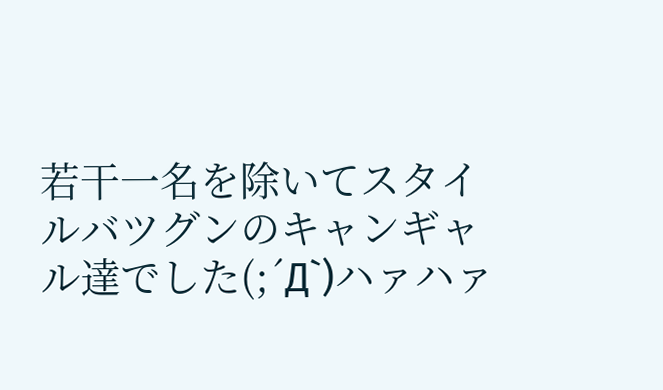若干一名を除いてスタイルバツグンのキャンギャル達でした(;´Д`)ハァハァ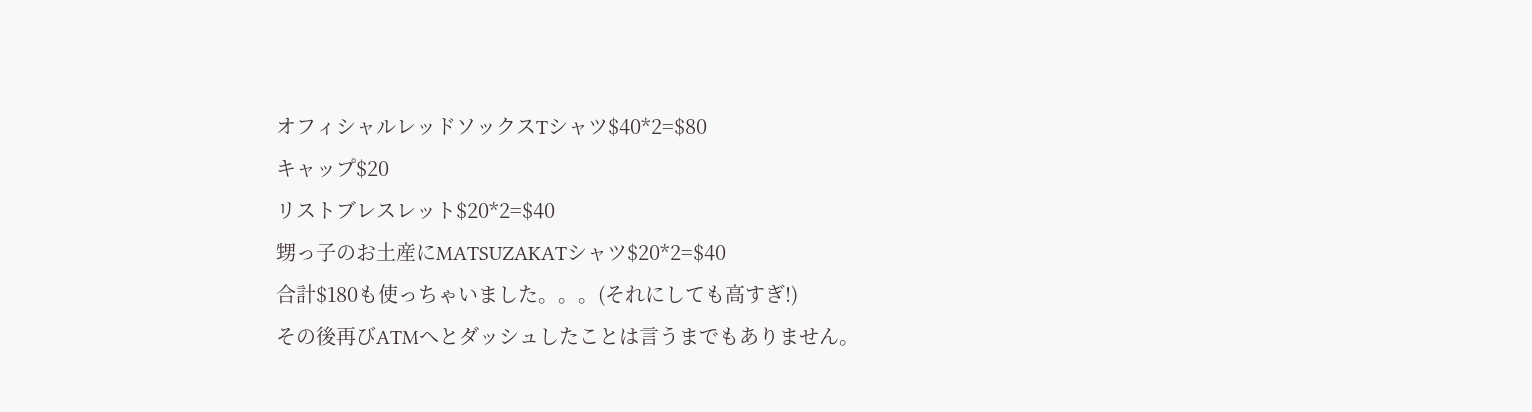オフィシャルレッドソックスTシャツ$40*2=$80
キャップ$20
リストブレスレット$20*2=$40
甥っ子のお土産にMATSUZAKATシャツ$20*2=$40
合計$180も使っちゃいました。。。(それにしても高すぎ!)
その後再びATMへとダッシュしたことは言うまでもありません。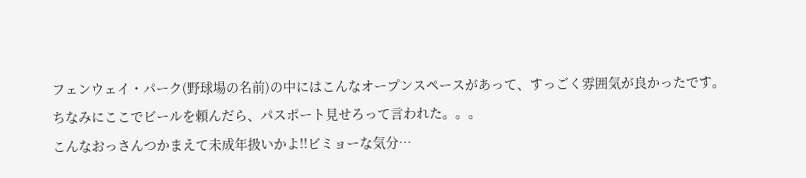フェンウェイ・パーク(野球場の名前)の中にはこんなオープンスペースがあって、すっごく雰囲気が良かったです。
ちなみにここでビールを頼んだら、パスポート見せろって言われた。。。
こんなおっさんつかまえて未成年扱いかよ!!ビミョーな気分…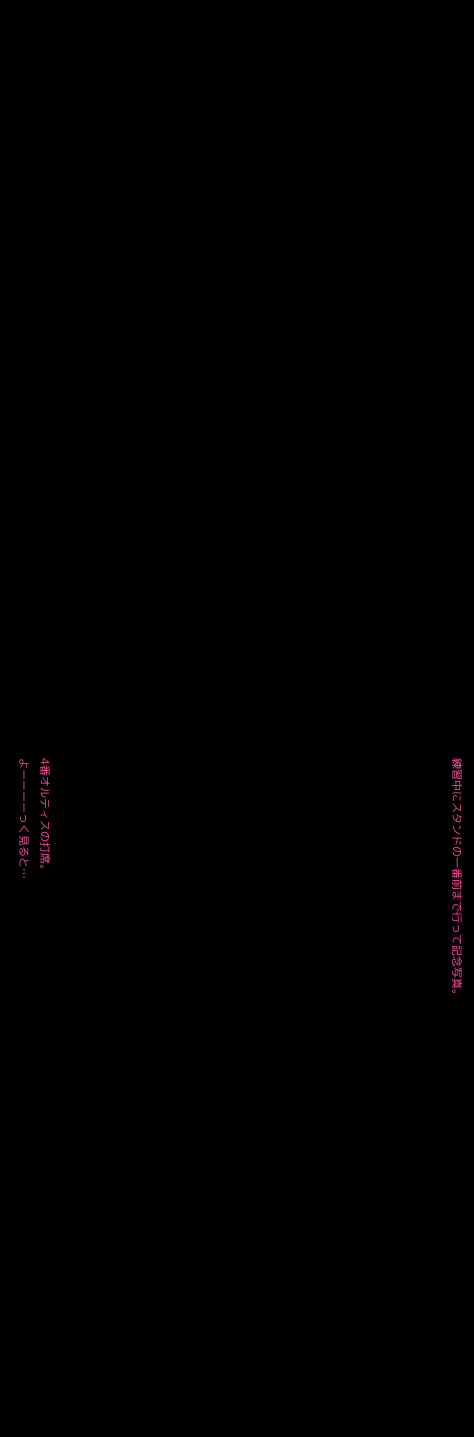練習中にスタンドの一番前まで行って記念写真。


















4番オルティスの打席。
よーーーーっく見ると…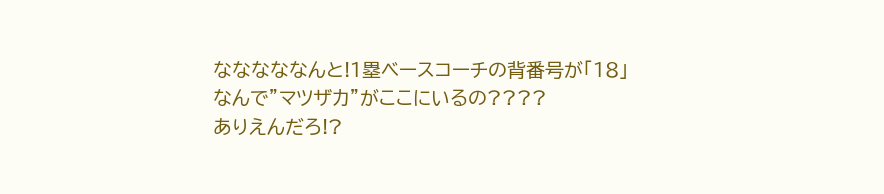なななななんと!1塁ベースコーチの背番号が「18」
なんで”マツザカ”がここにいるの????
ありえんだろ!?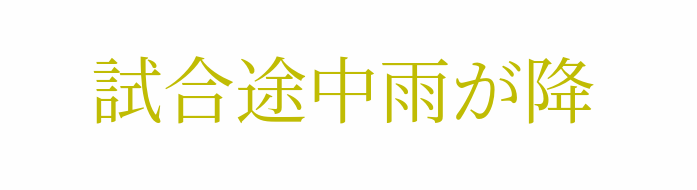試合途中雨が降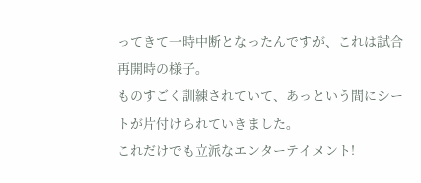ってきて一時中断となったんですが、これは試合再開時の様子。
ものすごく訓練されていて、あっという間にシートが片付けられていきました。
これだけでも立派なエンターテイメント!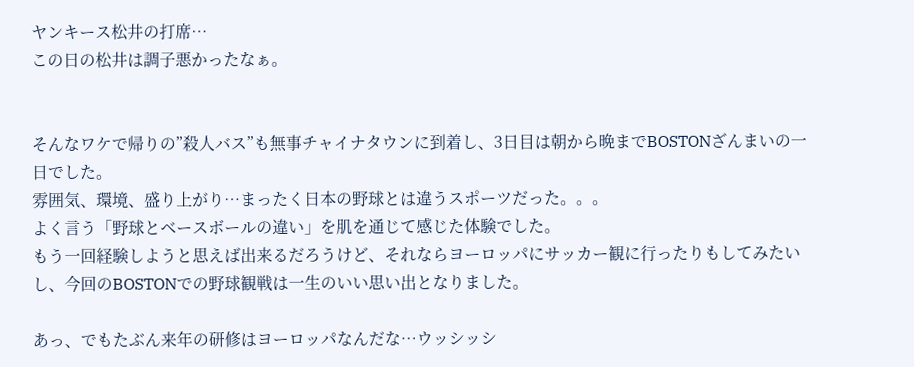ヤンキース松井の打席…
この日の松井は調子悪かったなぁ。


そんなワケで帰りの”殺人バス”も無事チャイナタウンに到着し、3日目は朝から晩までBOSTONざんまいの一日でした。
雰囲気、環境、盛り上がり…まったく日本の野球とは違うスポーツだった。。。
よく言う「野球とベースボールの違い」を肌を通じて感じた体験でした。
もう一回経験しようと思えば出来るだろうけど、それならヨーロッパにサッカー観に行ったりもしてみたいし、今回のBOSTONでの野球観戦は一生のいい思い出となりました。

あっ、でもたぶん来年の研修はヨーロッパなんだな…ウッシッシ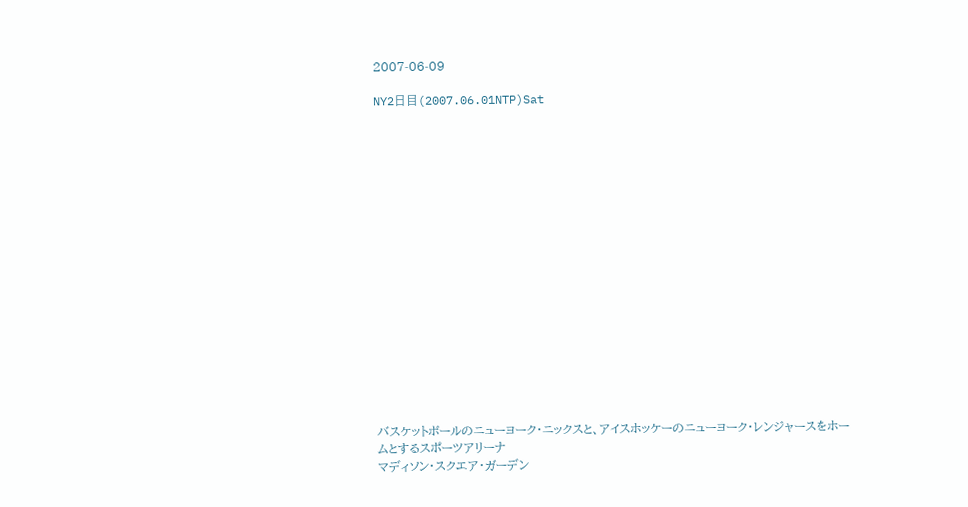2007-06-09

NY2日目(2007.06.01NTP)Sat


















バスケットボールのニューヨーク・ニックスと、アイスホッケーのニューヨーク・レンジャースをホームとするスポーツアリーナ
マディソン・スクエア・ガーデン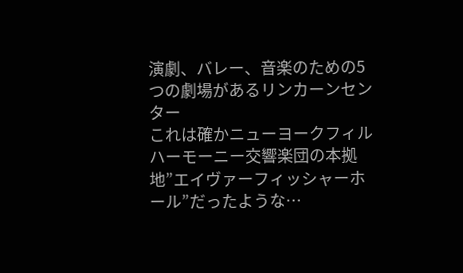演劇、バレー、音楽のための5つの劇場があるリンカーンセンター
これは確かニューヨークフィルハーモーニー交響楽団の本拠地”エイヴァーフィッシャーホール”だったような…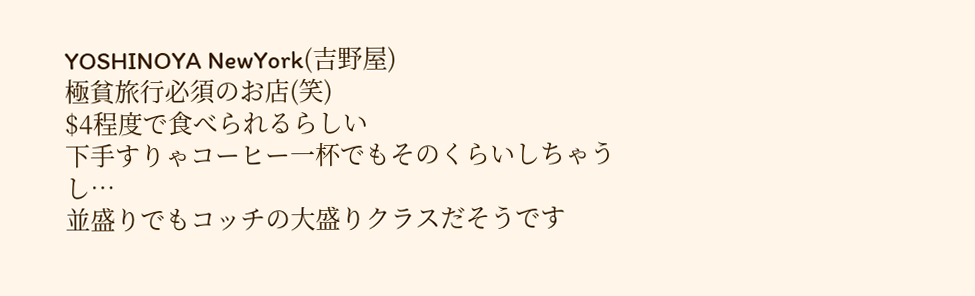YOSHINOYA NewYork(吉野屋)
極貧旅行必須のお店(笑)
$4程度で食べられるらしい
下手すりゃコーヒー一杯でもそのくらいしちゃうし…
並盛りでもコッチの大盛りクラスだそうです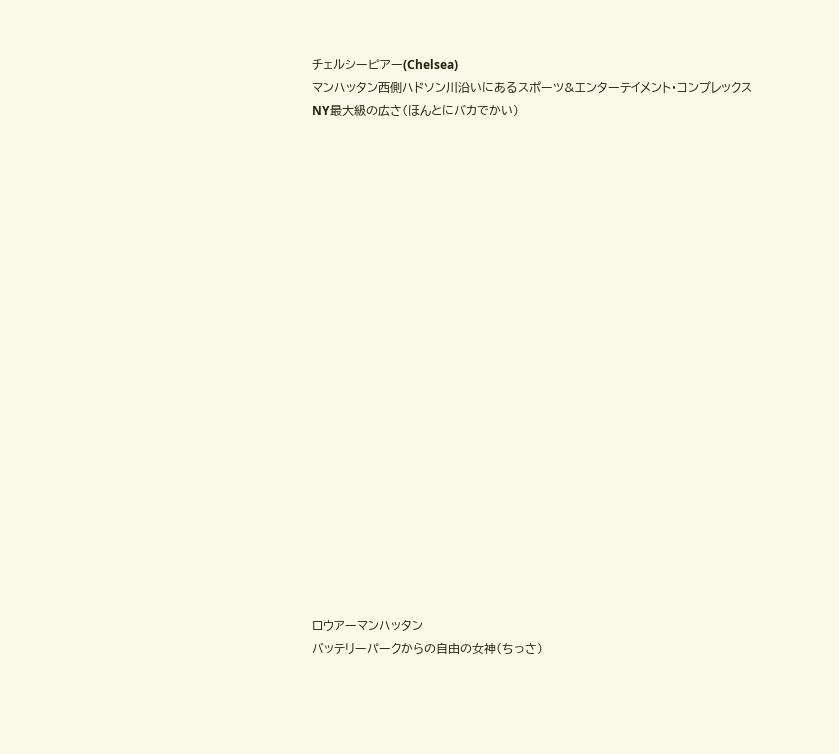チェルシーピアー(Chelsea)
マンハッタン西側ハドソン川沿いにあるスポーツ&エンターテイメント・コンプレックス
NY最大級の広さ(ほんとにバカでかい)





















ロウアーマンハッタン
バッテリーパークからの自由の女神(ちっさ)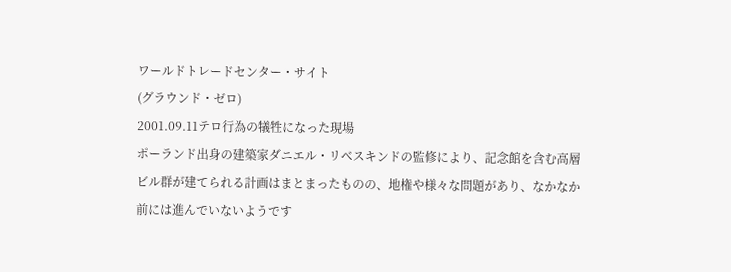ワールドトレードセンター・サイト
(グラウンド・ゼロ)
2001.09.11テロ行為の犠牲になった現場
ポーランド出身の建築家ダニエル・リベスキンドの監修により、記念館を含む高層ビル群が建てられる計画はまとまったものの、地権や様々な問題があり、なかなか前には進んでいないようです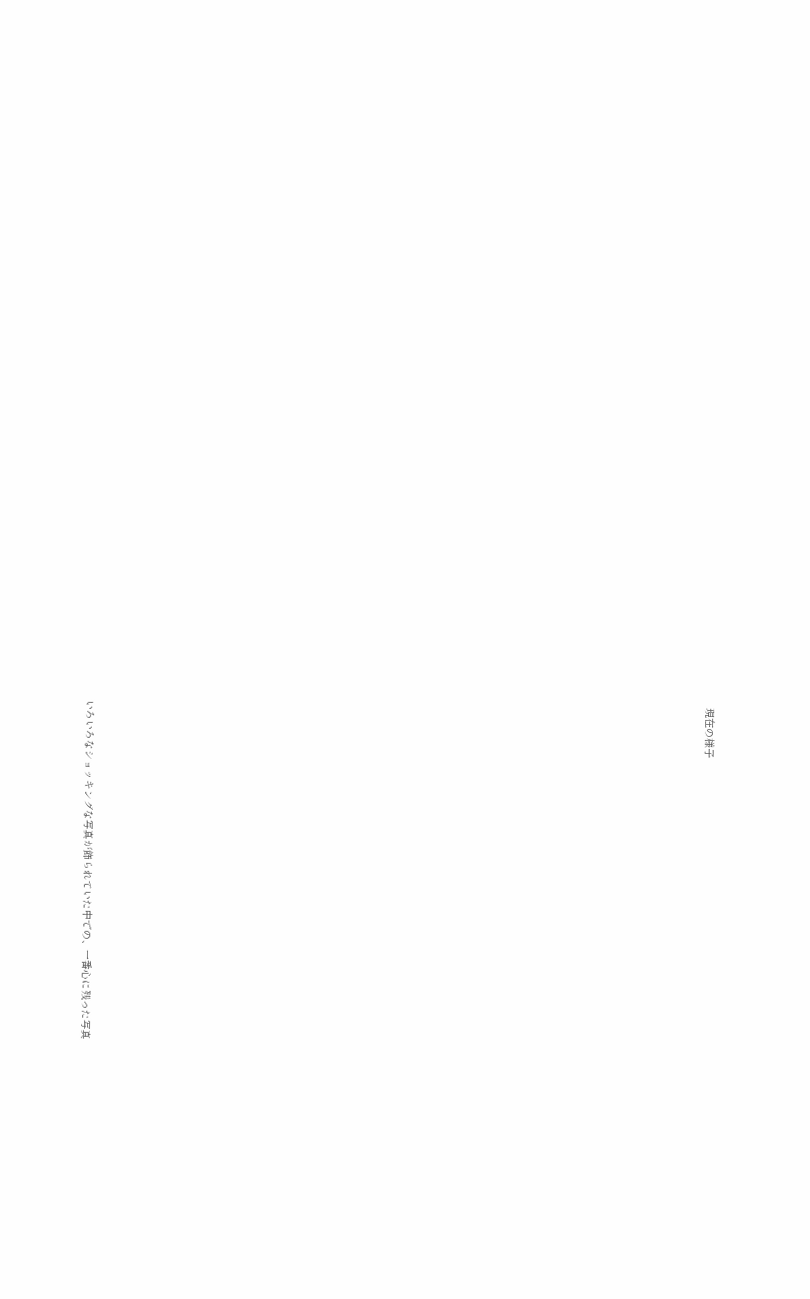現在の様子






























いろいろなショッキングな写真が飾られていた中での、一番心に残った写真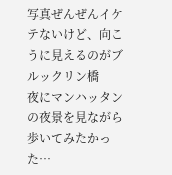写真ぜんぜんイケテないけど、向こうに見えるのがブルックリン橋
夜にマンハッタンの夜景を見ながら歩いてみたかった…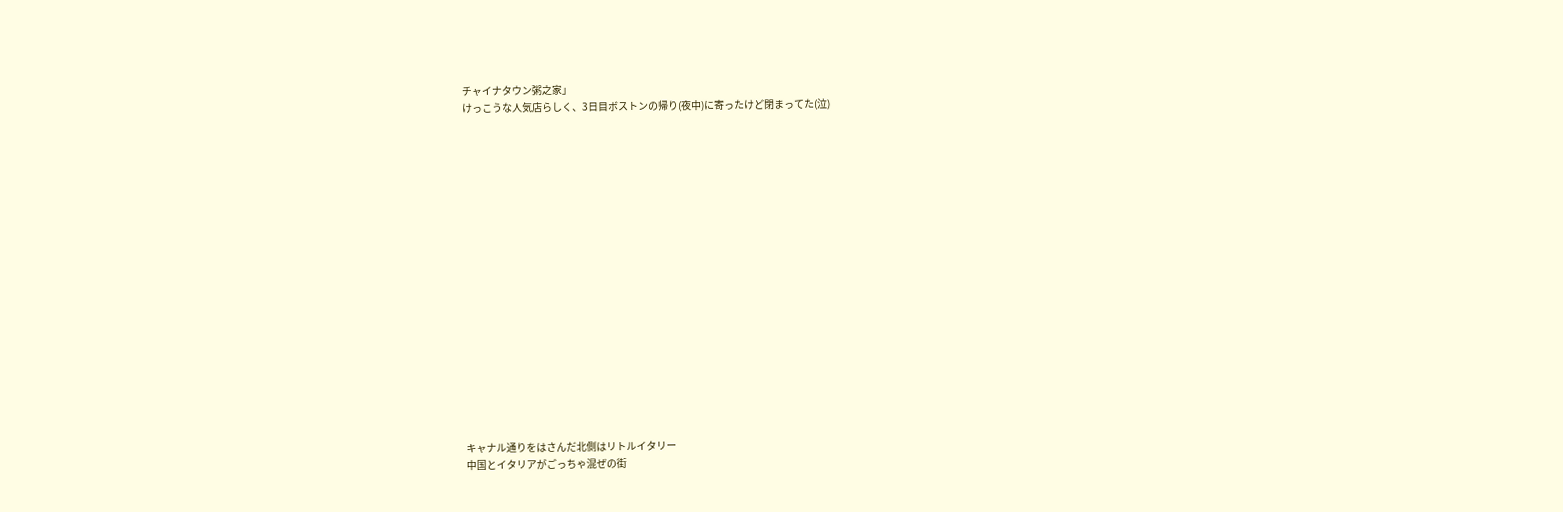チャイナタウン粥之家」
けっこうな人気店らしく、3日目ボストンの帰り(夜中)に寄ったけど閉まってた(泣)



















キャナル通りをはさんだ北側はリトルイタリー
中国とイタリアがごっちゃ混ぜの街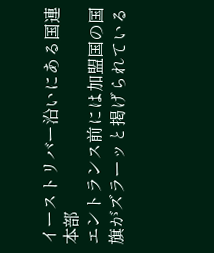イーストリバー沿いにある国連本部
エントランス前には加盟国の国旗がズラーッと掲げられている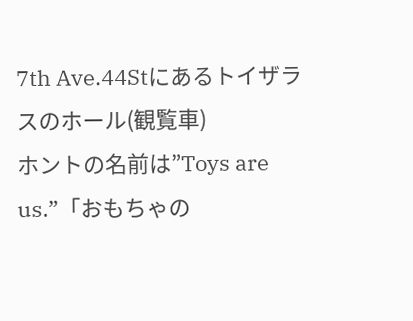7th Ave.44Stにあるトイザラスのホール(観覧車)
ホントの名前は”Toys are us.”「おもちゃの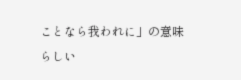ことなら我われに」の意味らしい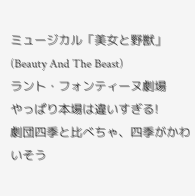ミュージカル「美女と野獣」(Beauty And The Beast)
ラント・フォンティーヌ劇場
やっぱり本場は違いすぎる!
劇団四季と比べちゃ、四季がかわいそう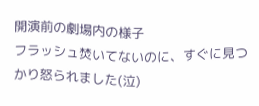開演前の劇場内の様子
フラッシュ焚いてないのに、すぐに見つかり怒られました(泣)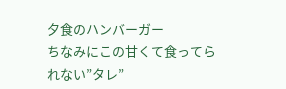夕食のハンバーガー
ちなみにこの甘くて食ってられない”タレ”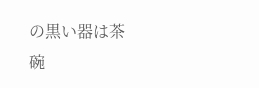の黒い器は茶碗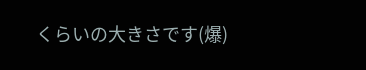くらいの大きさです(爆)